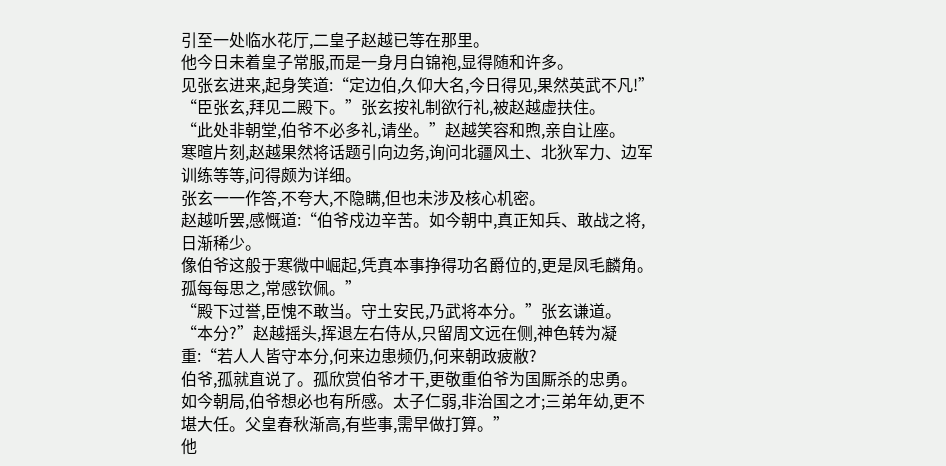引至一处临水花厅,二皇子赵越已等在那里。
他今日未着皇子常服,而是一身月白锦袍,显得随和许多。
见张玄进来,起身笑道:“定边伯,久仰大名,今日得见,果然英武不凡!”
“臣张玄,拜见二殿下。”张玄按礼制欲行礼,被赵越虚扶住。
“此处非朝堂,伯爷不必多礼,请坐。”赵越笑容和煦,亲自让座。
寒暄片刻,赵越果然将话题引向边务,询问北疆风土、北狄军力、边军训练等等,问得颇为详细。
张玄一一作答,不夸大,不隐瞒,但也未涉及核心机密。
赵越听罢,感慨道:“伯爷戍边辛苦。如今朝中,真正知兵、敢战之将,日渐稀少。
像伯爷这般于寒微中崛起,凭真本事挣得功名爵位的,更是凤毛麟角。孤每每思之,常感钦佩。”
“殿下过誉,臣愧不敢当。守土安民,乃武将本分。”张玄谦道。
“本分?”赵越摇头,挥退左右侍从,只留周文远在侧,神色转为凝重:“若人人皆守本分,何来边患频仍,何来朝政疲敝?
伯爷,孤就直说了。孤欣赏伯爷才干,更敬重伯爷为国厮杀的忠勇。
如今朝局,伯爷想必也有所感。太子仁弱,非治国之才;三弟年幼,更不堪大任。父皇春秋渐高,有些事,需早做打算。”
他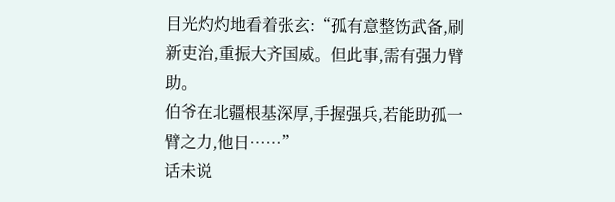目光灼灼地看着张玄:“孤有意整饬武备,刷新吏治,重振大齐国威。但此事,需有强力臂助。
伯爷在北疆根基深厚,手握强兵,若能助孤一臂之力,他日……”
话未说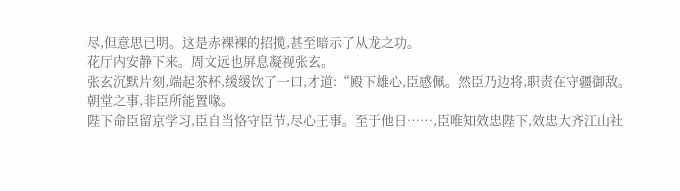尽,但意思已明。这是赤裸裸的招揽,甚至暗示了从龙之功。
花厅内安静下来。周文远也屏息凝视张玄。
张玄沉默片刻,端起茶杯,缓缓饮了一口,才道:“殿下雄心,臣感佩。然臣乃边将,职责在守疆御敌。
朝堂之事,非臣所能置喙。
陛下命臣留京学习,臣自当恪守臣节,尽心王事。至于他日……,臣唯知效忠陛下,效忠大齐江山社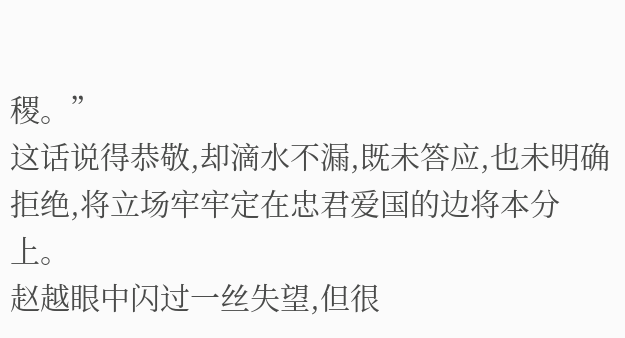稷。”
这话说得恭敬,却滴水不漏,既未答应,也未明确拒绝,将立场牢牢定在忠君爱国的边将本分上。
赵越眼中闪过一丝失望,但很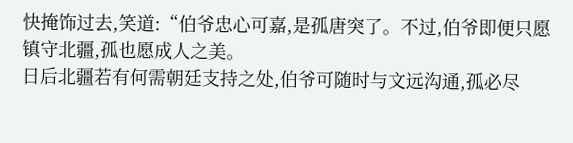快掩饰过去,笑道:“伯爷忠心可嘉,是孤唐突了。不过,伯爷即便只愿镇守北疆,孤也愿成人之美。
日后北疆若有何需朝廷支持之处,伯爷可随时与文远沟通,孤必尽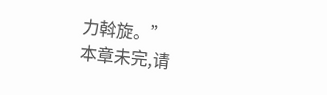力斡旋。”
本章未完,请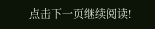点击下一页继续阅读!